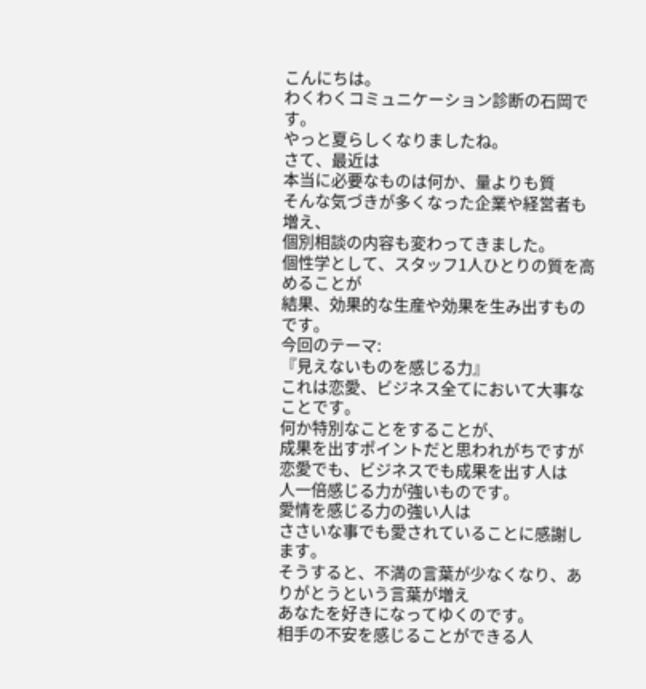こんにちは。
わくわくコミュニケーション診断の石岡です。
やっと夏らしくなりましたね。
さて、最近は
本当に必要なものは何か、量よりも質
そんな気づきが多くなった企業や経営者も増え、
個別相談の内容も変わってきました。
個性学として、スタッフ1人ひとりの質を高めることが
結果、効果的な生産や効果を生み出すものです。
今回のテーマ:
『見えないものを感じる力』
これは恋愛、ビジネス全てにおいて大事なことです。
何か特別なことをすることが、
成果を出すポイントだと思われがちですが
恋愛でも、ビジネスでも成果を出す人は
人一倍感じる力が強いものです。
愛情を感じる力の強い人は
ささいな事でも愛されていることに感謝します。
そうすると、不満の言葉が少なくなり、ありがとうという言葉が増え
あなたを好きになってゆくのです。
相手の不安を感じることができる人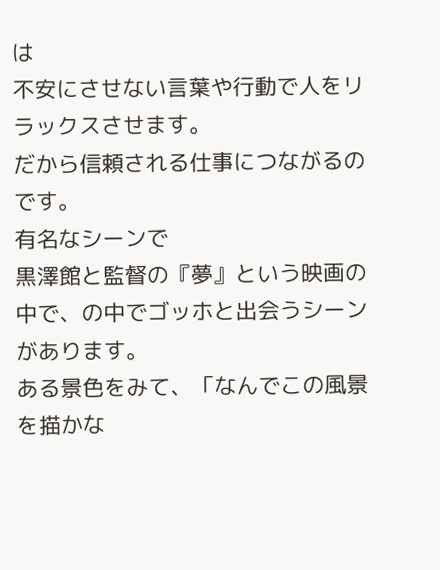は
不安にさせない言葉や行動で人をリラックスさせます。
だから信頼される仕事につながるのです。
有名なシーンで
黒澤館と監督の『夢』という映画の中で、の中でゴッホと出会うシーンがあります。
ある景色をみて、「なんでこの風景を描かな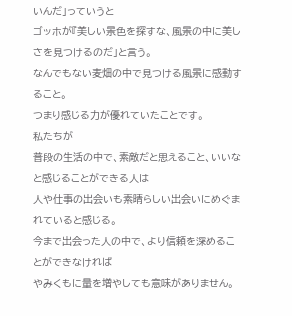いんだ」っていうと
ゴッホが『美しい景色を探すな、風景の中に美しさを見つけるのだ」と言う。
なんでもない麦畑の中で見つける風景に感動すること。
つまり感じる力が優れていたことです。
私たちが
普段の生活の中で、素敵だと思えること、いいなと感じることができる人は
人や仕事の出会いも素晴らしい出会いにめぐまれていると感じる。
今まで出会った人の中で、より信頼を深めることができなければ
やみくもに量を増やしても意味がありません。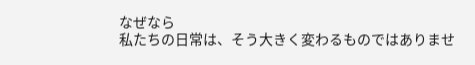なぜなら
私たちの日常は、そう大きく変わるものではありませ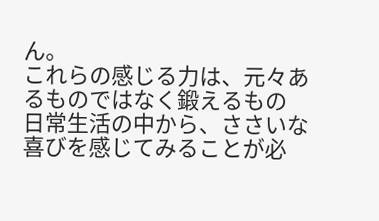ん。
これらの感じる力は、元々あるものではなく鍛えるもの
日常生活の中から、ささいな喜びを感じてみることが必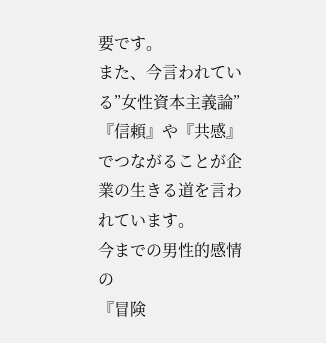要です。
また、今言われている”女性資本主義論”
『信頼』や『共感』でつながることが企業の生きる道を言われています。
今までの男性的感情の
『冒険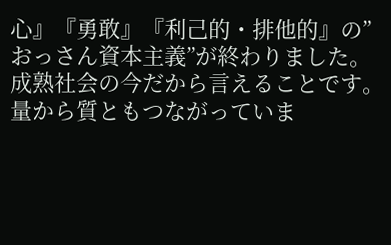心』『勇敢』『利己的・排他的』の”おっさん資本主義”が終わりました。
成熟社会の今だから言えることです。
量から質ともつながっていま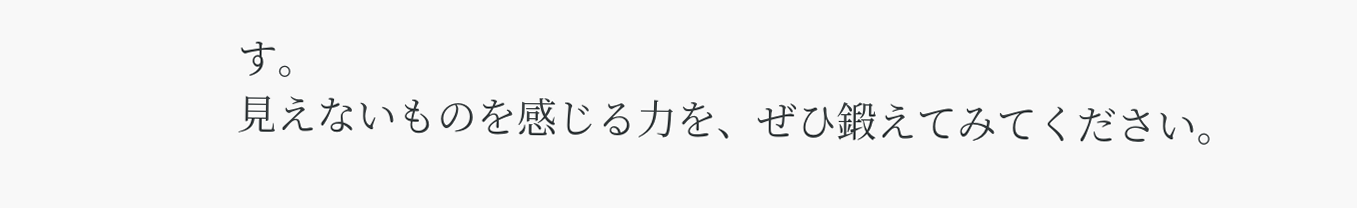す。
見えないものを感じる力を、ぜひ鍛えてみてください。